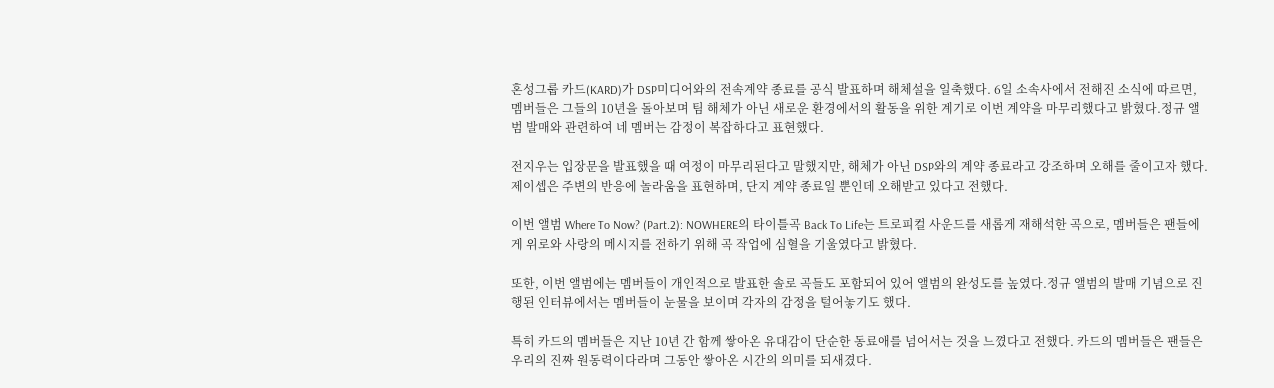혼성그룹 카드(KARD)가 DSP미디어와의 전속계약 종료를 공식 발표하며 해체설을 일축했다. 6일 소속사에서 전해진 소식에 따르면, 멤버들은 그들의 10년을 돌아보며 팀 해체가 아닌 새로운 환경에서의 활동을 위한 계기로 이번 계약을 마무리했다고 밝혔다.정규 앨범 발매와 관련하여 네 멤버는 감정이 복잡하다고 표현했다.

전지우는 입장문을 발표했을 때 여정이 마무리된다고 말했지만, 해체가 아닌 DSP와의 계약 종료라고 강조하며 오해를 줄이고자 했다. 제이셉은 주변의 반응에 놀라움을 표현하며, 단지 계약 종료일 뿐인데 오해받고 있다고 전했다.

이번 앨범 Where To Now? (Part.2): NOWHERE의 타이틀곡 Back To Life는 트로피컬 사운드를 새롭게 재해석한 곡으로, 멤버들은 팬들에게 위로와 사랑의 메시지를 전하기 위해 곡 작업에 심혈을 기울였다고 밝혔다.

또한, 이번 앨범에는 멤버들이 개인적으로 발표한 솔로 곡들도 포함되어 있어 앨범의 완성도를 높였다.정규 앨범의 발매 기념으로 진행된 인터뷰에서는 멤버들이 눈물을 보이며 각자의 감정을 털어놓기도 했다.

특히 카드의 멤버들은 지난 10년 간 함께 쌓아온 유대감이 단순한 동료애를 넘어서는 것을 느꼈다고 전했다. 카드의 멤버들은 팬들은 우리의 진짜 원동력이다라며 그동안 쌓아온 시간의 의미를 되새겼다.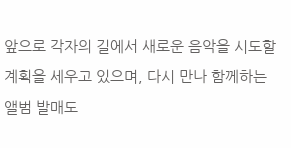앞으로 각자의 길에서 새로운 음악을 시도할 계획을 세우고 있으며, 다시 만나 함께하는 앨범 발매도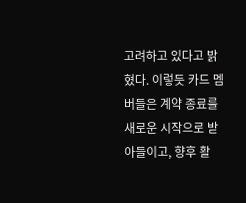고려하고 있다고 밝혔다. 이렇듯 카드 멤버들은 계약 종료를 새로운 시작으로 받아들이고, 향후 활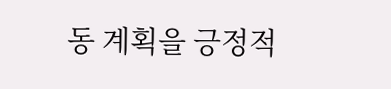동 계획을 긍정적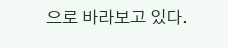으로 바라보고 있다.